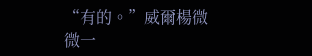“有的。”威爾楊微微一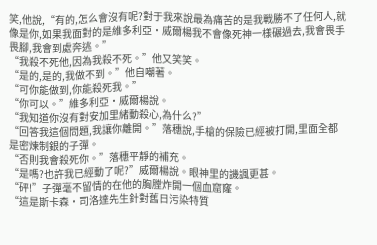笑,他說,“有的,怎么會沒有呢?對于我來說最為痛苦的是我戰勝不了任何人,就像是你,如果我面對的是維多利亞·威爾楊我不會像死神一樣碾過去,我會畏手畏腳,我會到處奔逃。”
“我殺不死他,因為我殺不死。”他又笑笑。
“是的,是的,我做不到。”他自嘲著。
“可你能做到,你能殺死我。”
“你可以。”維多利亞·威爾楊說。
“我知道你沒有對安加里緒動殺心,為什么?”
“回答我這個問題,我讓你離開。”落穗說,手槍的保險已經被打開,里面全都是密煉制銀的子彈。
“否則我會殺死你。”落穗平靜的補充。
“是嗎?也許我已經動了呢?”威爾楊說。眼神里的譏諷更甚。
“砰!”子彈毫不留情的在他的胸膛炸開一個血窟窿。
“這是斯卡森·司洛達先生針對舊日污染特質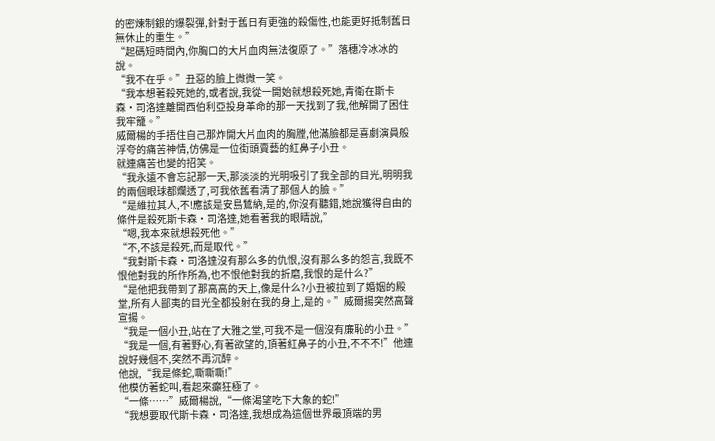的密煉制銀的爆裂彈,針對于舊日有更強的殺傷性,也能更好抵制舊日無休止的重生。”
“起碼短時間內,你胸口的大片血肉無法復原了。”落穗冷冰冰的說。
“我不在乎。”丑惡的臉上微微一笑。
“我本想著殺死她的,或者說,我從一開始就想殺死她,青衛在斯卡森·司洛達離開西伯利亞投身革命的那一天找到了我,他解開了困住我牢籠。”
威爾楊的手捂住自己那炸開大片血肉的胸膛,他滿臉都是喜劇演員般浮夸的痛苦神情,仿佛是一位街頭賣藝的紅鼻子小丑。
就連痛苦也變的招笑。
“我永遠不會忘記那一天,那淡淡的光明吸引了我全部的目光,明明我的兩個眼球都爛透了,可我依舊看清了那個人的臉。”
“是維拉其人,不!應該是安島鷥納,是的,你沒有聽錯,她說獲得自由的條件是殺死斯卡森·司洛達,她看著我的眼睛說,”
“嗯,我本來就想殺死他。”
“不,不該是殺死,而是取代。”
“我對斯卡森·司洛達沒有那么多的仇恨,沒有那么多的怨言,我既不恨他對我的所作所為,也不恨他對我的折磨,我恨的是什么?”
“是他把我帶到了那高高的天上,像是什么?小丑被拉到了婚姻的殿堂,所有人鄙夷的目光全都投射在我的身上,是的。”威爾揚突然高聲宣揚。
“我是一個小丑,站在了大雅之堂,可我不是一個沒有廉恥的小丑。”
“我是一個,有著野心,有著欲望的,頂著紅鼻子的小丑,不不不!”他連說好幾個不,突然不再沉醉。
他說,“我是條蛇,嘶嘶嘶!”
他模仿著蛇叫,看起來癲狂極了。
“一條……”威爾楊說,“一條渴望吃下大象的蛇!”
“我想要取代斯卡森·司洛達,我想成為這個世界最頂端的男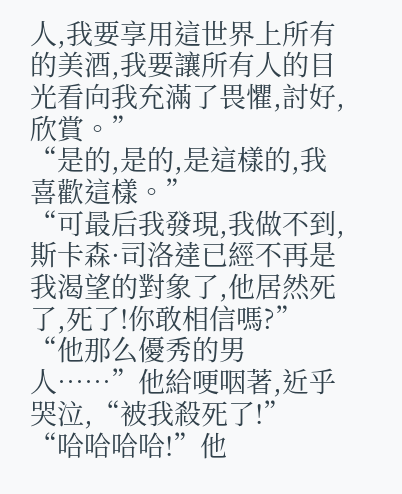人,我要享用這世界上所有的美酒,我要讓所有人的目光看向我充滿了畏懼,討好,欣賞。”
“是的,是的,是這樣的,我喜歡這樣。”
“可最后我發現,我做不到,斯卡森·司洛達已經不再是我渴望的對象了,他居然死了,死了!你敢相信嗎?”
“他那么優秀的男人……”他給哽咽著,近乎哭泣,“被我殺死了!”
“哈哈哈哈!”他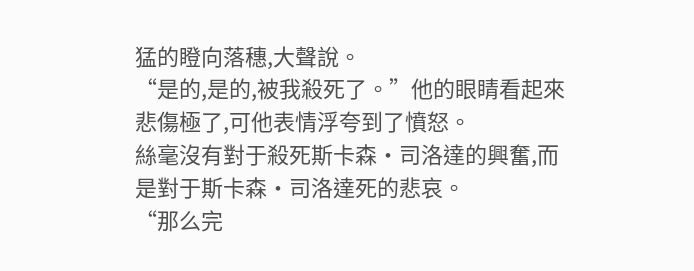猛的瞪向落穗,大聲說。
“是的,是的,被我殺死了。”他的眼睛看起來悲傷極了,可他表情浮夸到了憤怒。
絲毫沒有對于殺死斯卡森·司洛達的興奮,而是對于斯卡森·司洛達死的悲哀。
“那么完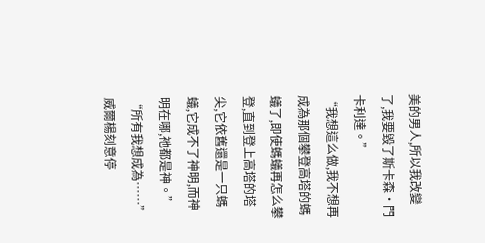美的男人,所以我改變了,我要毀了斯卡森·門卡利達。”
“我想這么做,我不想再成為那個攀登高塔的螞蟻了,即使螞蟻再怎么攀登,直到登上高塔的塔尖,它依舊還是一只螞蟻,它成不了神明,而神明在哪,祂都是神。”
“所有我想成為……”威爾楊刻意停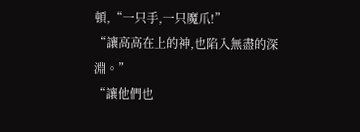頓,“一只手,一只魔爪!”
“讓高高在上的神,也陷入無盡的深淵。”
“讓他們也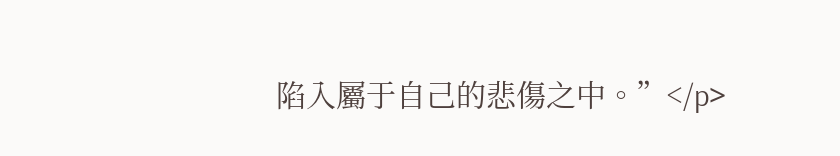陷入屬于自己的悲傷之中。”</p>